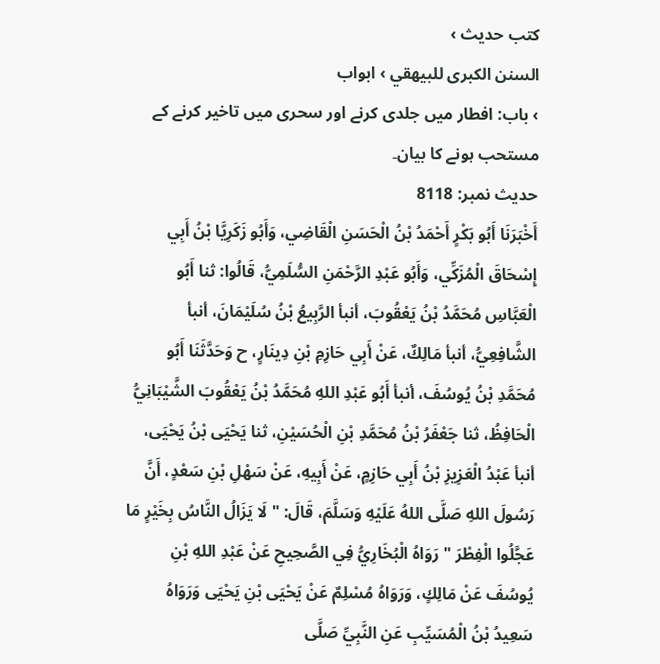کتب حدیث ›
السنن الكبرى للبيهقي › ابواب
› باب: افطار میں جلدی کرنے اور سحری میں تاخیر کرنے کے مستحب ہونے کا بیان۔
حدیث نمبر: 8118
أَخْبَرَنَا أَبُو بَكْرٍ أَحْمَدُ بْنُ الْحَسَنِ الْقَاضِي، وَأَبُو زَكَرِيَّا بْنُ أَبِي إِسْحَاقَ الْمُزَكِّي، وَأَبُو عَبْدِ الرَّحْمَنِ السُّلَمِيُّ، قَالُوا: ثنا أَبُو الْعَبَّاسِ مُحَمَّدُ بْنُ يَعْقُوبَ، أنبأ الرَّبِيعُ بْنُ سُلَيْمَانَ، أنبأ الشَّافِعِيُّ، أنبأ مَالِكٌ، عَنْ أَبِي حَازِمِ بْنِ دِينَارٍ، ح وَحَدَّثَنَا أَبُو مُحَمَّدِ بْنُ يُوسُفَ، أنبأ أَبُو عَبْدِ اللهِ مُحَمَّدُ بْنُ يَعْقُوبَ الشَّيْبَانِيُّ الْحَافِظُ، ثنا جَعْفَرُ بْنُ مُحَمَّدِ بْنِ الْحُسَيْنِ، ثنا يَحْيَى بْنُ يَحْيَى، أنبأ عَبْدُ الْعَزِيزِ بْنُ أَبِي حَازِمٍ، عَنْ أَبِيهِ، عَنْ سَهْلِ بْنِ سَعْدٍ، أَنَّ رَسُولَ اللهِ صَلَّى اللهُ عَلَيْهِ وَسَلَّمَ، قَالَ: " لَا يَزَالُ النَّاسُ بِخَيْرٍ مَا عَجَّلُوا الْفِطْرَ " رَوَاهُ الْبُخَارِيُّ فِي الصَّحِيحِ عَنْ عَبْدِ اللهِ بْنِ يُوسُفَ عَنْ مَالِكٍ، وَرَوَاهُ مُسْلِمٌ عَنْ يَحْيَى بْنِ يَحْيَى وَرَوَاهُ سَعِيدُ بْنُ الْمُسَيِّبِ عَنِ النَّبِيِّ صَلَّى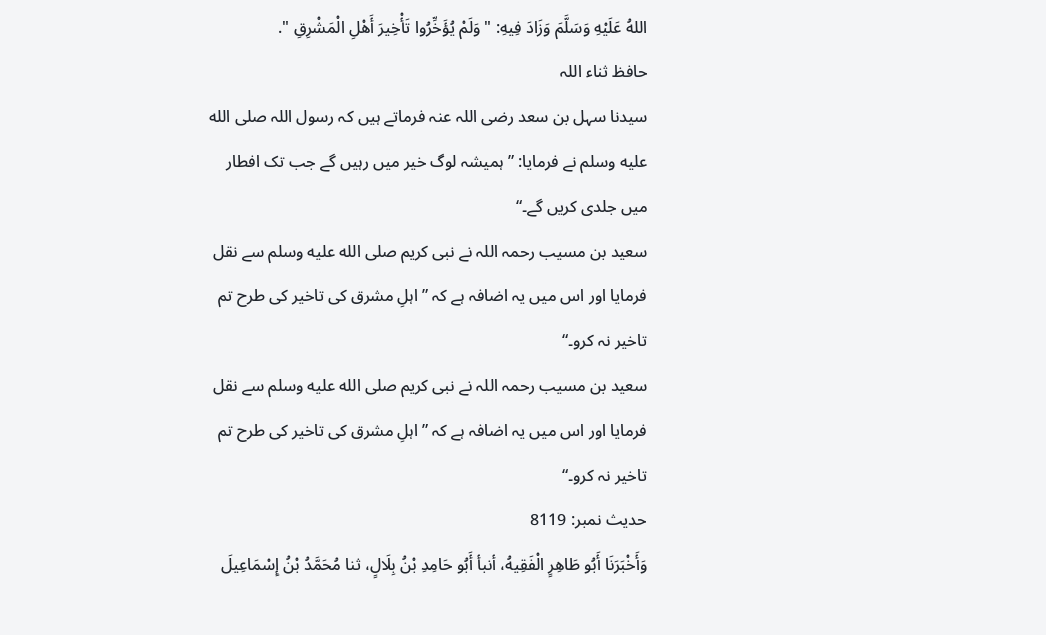اللهُ عَلَيْهِ وَسَلَّمَ وَزَادَ فِيهِ: " وَلَمْ يُؤَخِّرُوا تَأْخِيرَ أَهْلِ الْمَشْرِقِ ".
حافظ ثناء اللہ
سیدنا سہل بن سعد رضی اللہ عنہ فرماتے ہیں کہ رسول اللہ صلى الله عليه وسلم نے فرمایا: ”ہمیشہ لوگ خیر میں رہیں گے جب تک افطار میں جلدی کریں گے۔“
سعید بن مسیب رحمہ اللہ نے نبی کریم صلى الله عليه وسلم سے نقل فرمایا اور اس میں یہ اضافہ ہے کہ ”اہلِ مشرق کی تاخیر کی طرح تم تاخیر نہ کرو۔“
سعید بن مسیب رحمہ اللہ نے نبی کریم صلى الله عليه وسلم سے نقل فرمایا اور اس میں یہ اضافہ ہے کہ ”اہلِ مشرق کی تاخیر کی طرح تم تاخیر نہ کرو۔“
حدیث نمبر: 8119
وَأَخْبَرَنَا أَبُو طَاهِرٍ الْفَقِيهُ، أنبأ أَبُو حَامِدِ بْنُ بِلَالٍ، ثنا مُحَمَّدُ بْنُ إِسْمَاعِيلَ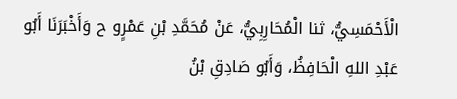الْأَحْمَسِيُّ، ثنا الْمُحَارِبِيُّ، عَنْ مُحَمَّدِ بْنِ عَمْرٍو ح وَأَخْبَرَنَا أَبُو عَبْدِ اللهِ الْحَافِظُ، وَأَبُو صَادِقِ بْنُ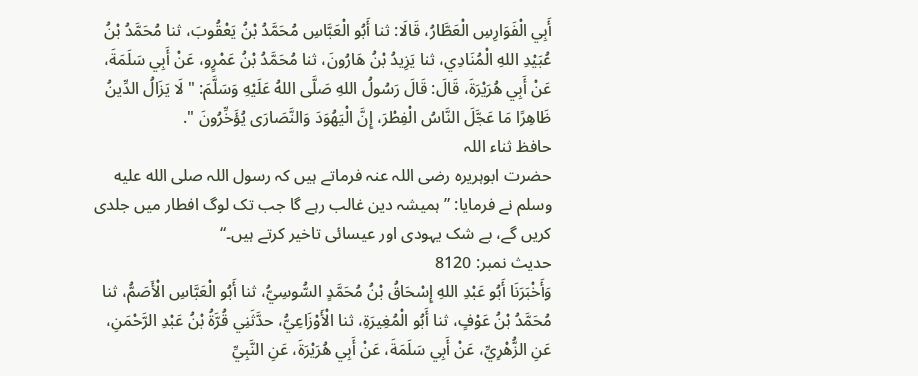أَبِي الْفَوَارِسِ الْعَطَّارُ، قَالَا: ثنا أَبُو الْعَبَّاسِ مُحَمَّدُ بْنُ يَعْقُوبَ، ثنا مُحَمَّدُ بْنُ عُبَيْدِ اللهِ الْمُنَادِي، ثنا يَزِيدُ بْنُ هَارُونَ، ثنا مُحَمَّدُ بْنُ عَمْرٍو، عَنْ أَبِي سَلَمَةَ، عَنْ أَبِي هُرَيْرَةَ، قَالَ: قَالَ رَسُولُ اللهِ صَلَّى اللهُ عَلَيْهِ وَسَلَّمَ: " لَا يَزَالُ الدِّينُ ظَاهِرًا مَا عَجَّلَ النَّاسُ الْفِطْرَ، إِنَّ الْيَهُوَدَ وَالنَّصَارَى يُؤَخِّرُونَ ".
حافظ ثناء اللہ
حضرت ابوہریرہ رضی اللہ عنہ فرماتے ہیں کہ رسول اللہ صلى الله عليه وسلم نے فرمایا: ”ہمیشہ دین غالب رہے گا جب تک لوگ افطار میں جلدی کریں گے، بے شک یہودی اور عیسائی تاخیر کرتے ہیں۔“
حدیث نمبر: 8120
وَأَخْبَرَنَا أَبُو عَبْدِ اللهِ إِسْحَاقُ بْنُ مُحَمَّدٍ السُّوسِيُّ، ثنا أَبُو الْعَبَّاسِ الْأَصَمُّ، ثنا مُحَمَّدُ بْنُ عَوْفٍ، ثنا أَبُو الْمُغِيرَةِ، ثنا الْأَوْزَاعِيُّ، حدَّثَنِي قُرَّةُ بْنُ عَبْدِ الرَّحْمَنِ، عَنِ الزُّهْرِيِّ، عَنْ أَبِي سَلَمَةَ، عَنْ أَبِي هُرَيْرَةَ، عَنِ النَّبِيِّ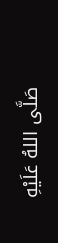صَلَّى اللهُ عَلَيْهِ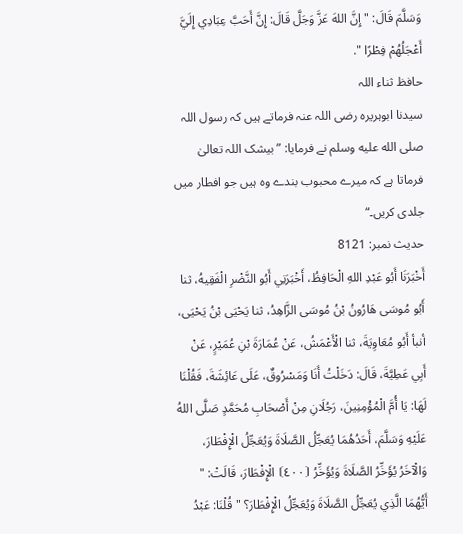وَسَلَّمَ قَالَ: " إِنَّ اللهَ عَزَّ وَجَلَّ قَالَ: إِنَّ أَحَبَّ عِبَادِي إِلَيَّ أَعْجَلُهُمْ فِطْرًا ".
حافظ ثناء اللہ
سیدنا ابوہریرہ رضی اللہ عنہ فرماتے ہیں کہ رسول اللہ صلى الله عليه وسلم نے فرمایا: ”بیشک اللہ تعالیٰ فرماتا ہے کہ میرے محبوب بندے وہ ہیں جو افطار میں جلدی کریں۔“
حدیث نمبر: 8121
أَخْبَرَنَا أَبُو عَبْدِ اللهِ الْحَافِظُ، أَخْبَرَنِي أَبُو النَّضْرِ الْفَقِيهُ، ثنا أَبُو مُوسَى هَارُونُ بْنُ مُوسَى الزَّاهِدُ، ثنا يَحْيَى بْنُ يَحْيَى، أنبأ أَبُو مُعَاوِيَةَ، ثنا الْأَعْمَشُ، عَنْ عُمَارَةَ بْنِ عُمَيْرٍ، عَنْ أَبِي عَطِيَّةَ، قَالَ: دَخَلْتُ أَنَا وَمَسْرُوقٌ، عَلَى عَائِشَةَ، فَقُلْنَا لَهَا: يَا أُمَّ الْمُؤْمِنِينَ، رَجُلَانِ مِنْ أَصْحَابِ مُحَمَّدٍ صَلَّى اللهُ عَلَيْهِ وَسَلَّمَ، أَحَدُهُمَا يُعَجِّلُ الصَّلَاةَ وَيُعَجِّلُ الْإِفْطَارَ، وَالْآخَرُ يُؤَخِّرُ الصَّلَاةَ وَيُؤَخِّرُ ⦗٤٠٠⦘ الْإِفْطَارَ، قَالَتْ: " أَيُّهُمَا الَّذِي يُعَجِّلُ الصَّلَاةَ وَيُعَجِّلُ الْإِفْطَارَ؟ " قُلْنَا: عَبْدُ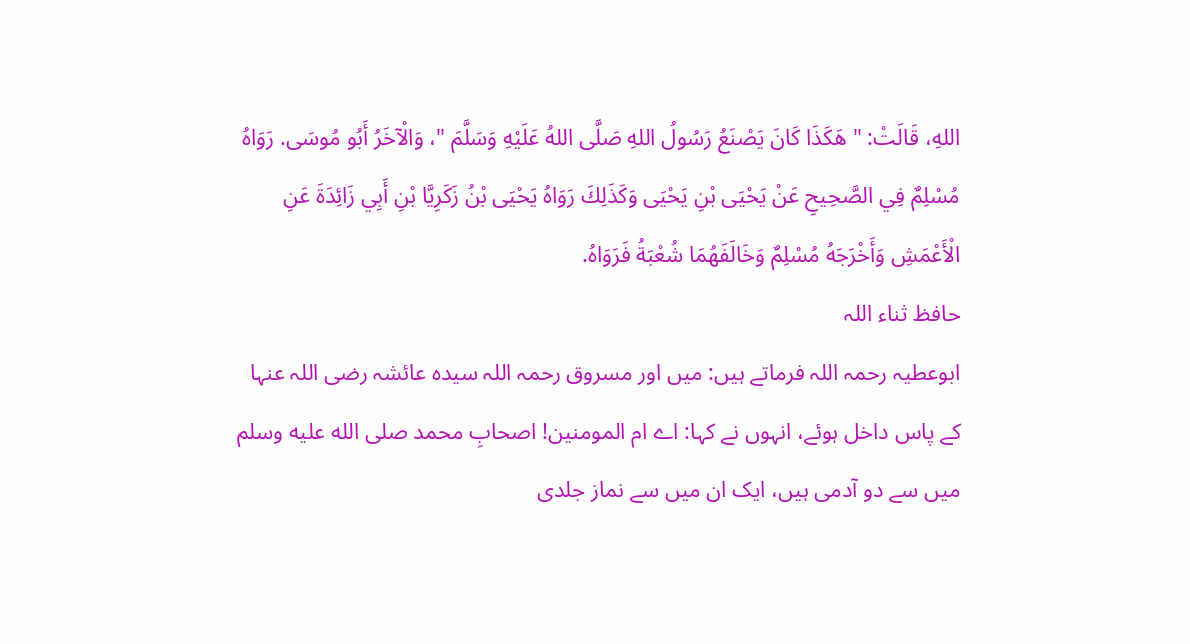اللهِ، قَالَتْ: " هَكَذَا كَانَ يَصْنَعُ رَسُولُ اللهِ صَلَّى اللهُ عَلَيْهِ وَسَلَّمَ "، وَالْآخَرُ أَبُو مُوسَى. رَوَاهُ مُسْلِمٌ فِي الصَّحِيحِ عَنْ يَحْيَى بْنِ يَحْيَى وَكَذَلِكَ رَوَاهُ يَحْيَى بْنُ زَكَرِيَّا بْنِ أَبِي زَائِدَةَ عَنِ الْأَعْمَشِ وَأَخْرَجَهُ مُسْلِمٌ وَخَالَفَهُمَا شُعْبَةُ فَرَوَاهُ.
حافظ ثناء اللہ
ابوعطیہ رحمہ اللہ فرماتے ہیں: میں اور مسروق رحمہ اللہ سیدہ عائشہ رضی اللہ عنہا کے پاس داخل ہوئے، انہوں نے کہا: اے ام المومنین! اصحابِ محمد صلى الله عليه وسلم میں سے دو آدمی ہیں، ایک ان میں سے نماز جلدی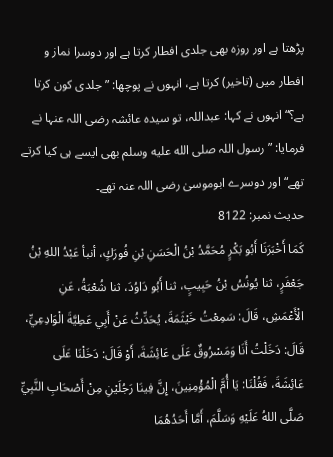پڑھتا ہے اور روزہ بھی جلدی افطار کرتا ہے اور دوسرا نماز و افطار میں (تاخیر) کرتا ہے، انہوں نے پوچھا: ”جلدی کون کرتا ہے؟“ انہوں نے کہا: عبداللہ، تو سیدہ عائشہ رضی اللہ عنہا نے فرمایا: ”رسول اللہ صلى الله عليه وسلم بھی ایسے ہی کیا کرتے تھے“ اور دوسرے ابوموسیٰ رضی اللہ عنہ تھے۔
حدیث نمبر: 8122
كَمَا أَخْبَرَنَا أَبُو بَكْرٍ مُحَمَّدُ بْنُ الْحَسَنِ بْنِ فُورَكٍ، أنبأ عَبْدُ اللهِ بْنُ جَعْفَرٍ، ثنا يُونُسُ بْنُ حَبِيبٍ، ثنا أَبُو دَاوُدَ، ثنا شُعْبَةُ، عَنِ الْأَعْمَشِ، قَالَ: سَمِعْتُ خَيْثَمَةَ، يُحَدِّثُ عَنْ أَبِي عَطِيَّةَ الْوَادِعِيِّ، قَالَ: دَخَلْتُ أَنَا وَمَسْرُوقٌ عَلَى عَائِشَةَ، أَوْ قَالَ: دَخَلْنَا عَلَى عَائِشَةَ، فَقُلْنَا: يَا أُمَّ الْمُؤْمِنِينَ، إِنَّ فِينَا رَجُلَيْنِ مِنْ أَصْحَابِ النَّبِيِّ صَلَّى اللهُ عَلَيْهِ وَسَلَّمَ، أَمَّا أَحَدُهُمَا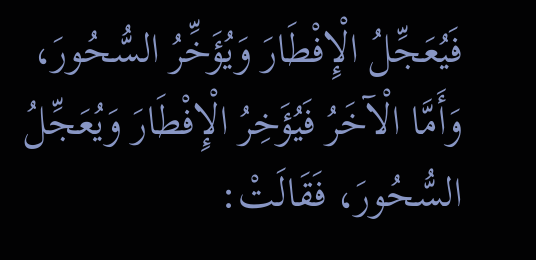فَيُعَجِّلُ الْإِفْطَارَ وَيُؤَخِّرُ السُّحُورَ، وَأَمَّا الْآخَرُ فَيُؤَخِرُ الْإِفْطَارَ وَيُعَجِّلُ السُّحُورَ، فَقَالَتْ: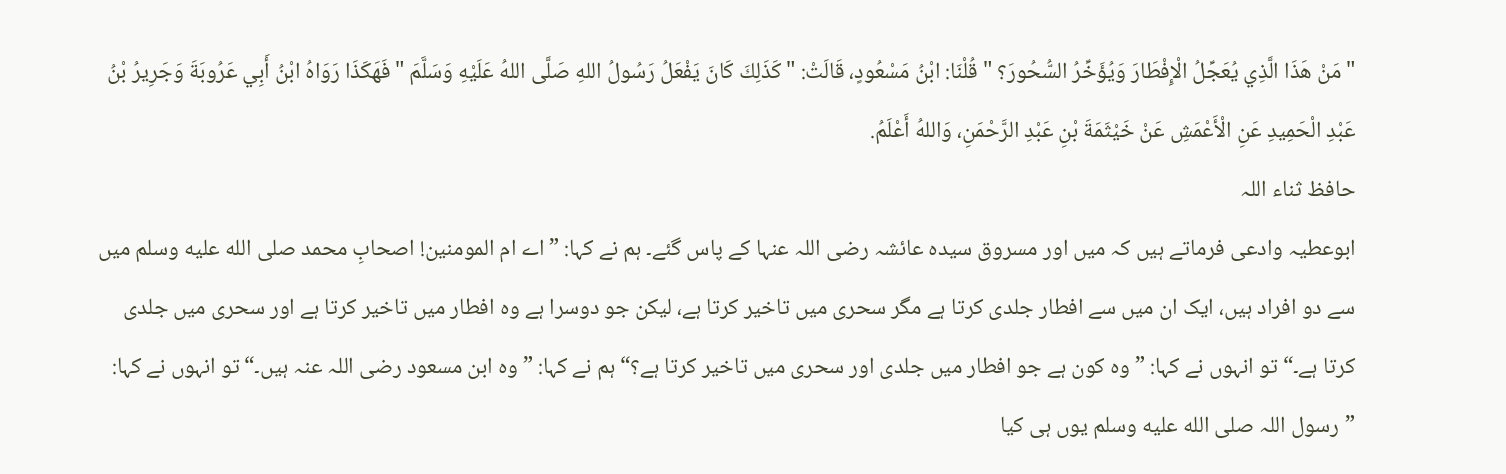" مَنْ هَذَا الَّذِي يُعَجِّلُ الْإِفْطَارَ وَيُؤَخِّرُ السُّحُورَ؟ " قُلْنَا: ابْنُ مَسْعُودٍ، قَالَتْ: " كَذَلِكَ كَانَ يَفْعَلُ رَسُولُ اللهِ صَلَّى اللهُ عَلَيْهِ وَسَلَّمَ " فَهَكَذَا رَوَاهُ ابْنُ أَبِي عَرُوبَةَ وَجَرِيرُ بْنُ عَبْدِ الْحَمِيدِ عَنِ الْأَعْمَشِ عَنْ خَيْثَمَةَ بْنِ عَبْدِ الرَّحْمَنِ، وَاللهُ أَعْلَمُ.
حافظ ثناء اللہ
ابوعطیہ وادعی فرماتے ہیں کہ میں اور مسروق سیدہ عائشہ رضی اللہ عنہا کے پاس گئے۔ ہم نے کہا: ”اے ام المومنین! اصحابِ محمد صلى الله عليه وسلم میں سے دو افراد ہیں، ایک ان میں سے افطار جلدی کرتا ہے مگر سحری میں تاخیر کرتا ہے، لیکن جو دوسرا ہے وہ افطار میں تاخیر کرتا ہے اور سحری میں جلدی کرتا ہے۔“ تو انہوں نے کہا: ”وہ کون ہے جو افطار میں جلدی اور سحری میں تاخیر کرتا ہے؟“ ہم نے کہا: ”وہ ابن مسعود رضی اللہ عنہ ہیں۔“ تو انہوں نے کہا: ”رسول اللہ صلى الله عليه وسلم یوں ہی کیا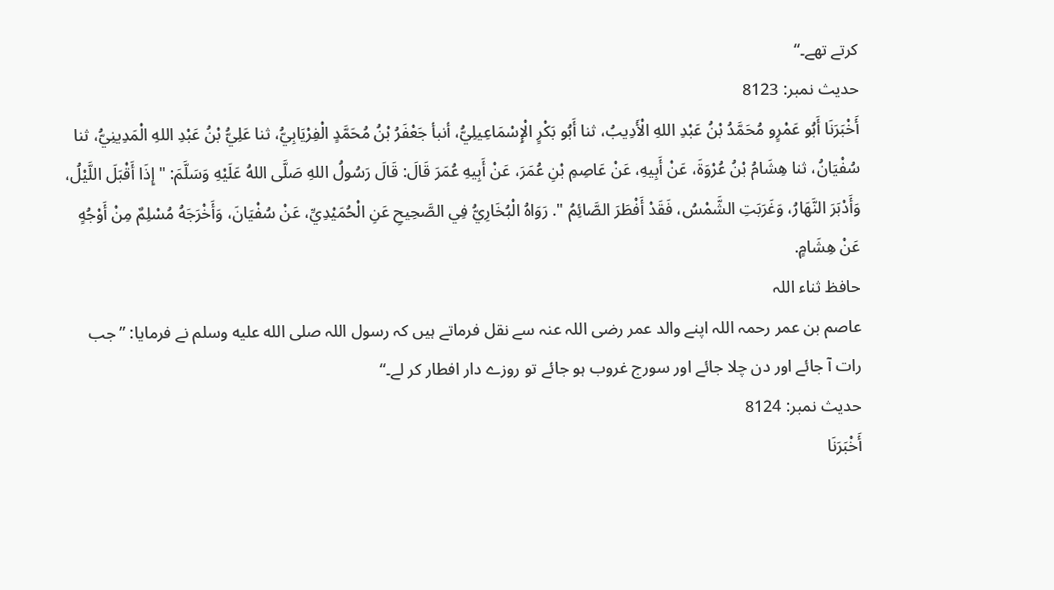کرتے تھے۔“
حدیث نمبر: 8123
أَخْبَرَنَا أَبُو عَمْرٍو مُحَمَّدُ بْنُ عَبْدِ اللهِ الْأَدِيبُ، ثنا أَبُو بَكْرٍ الْإِسْمَاعِيلِيُّ، أنبأ جَعْفَرُ بْنُ مُحَمَّدٍ الْفِرْيَابِيُّ، ثنا عَلِيُّ بْنُ عَبْدِ اللهِ الْمَدِينِيُّ، ثنا سُفْيَانُ، ثنا هِشَامُ بْنُ عُرْوَةَ، عَنْ أَبِيهِ، عَنْ عَاصِمِ بْنِ عُمَرَ، عَنْ أَبِيهِ عُمَرَ قَالَ: قَالَ رَسُولُ اللهِ صَلَّى اللهُ عَلَيْهِ وَسَلَّمَ: " إِذَا أَقْبَلَ اللَّيْلُ، وَأَدْبَرَ النَّهَارُ، وَغَرَبَتِ الشَّمْسُ، فَقَدْ أَفْطَرَ الصَّائِمُ ". رَوَاهُ الْبُخَارِيُّ فِي الصَّحِيحِ عَنِ الْحُمَيْدِيِّ، عَنْ سُفْيَانَ، وَأَخْرَجَهُ مُسْلِمٌ مِنْ أَوْجُهٍ عَنْ هِشَامٍ.
حافظ ثناء اللہ
عاصم بن عمر رحمہ اللہ اپنے والد عمر رضی اللہ عنہ سے نقل فرماتے ہیں کہ رسول اللہ صلى الله عليه وسلم نے فرمایا: ”جب رات آ جائے اور دن چلا جائے اور سورج غروب ہو جائے تو روزے دار افطار کر لے۔“
حدیث نمبر: 8124
أَخْبَرَنَا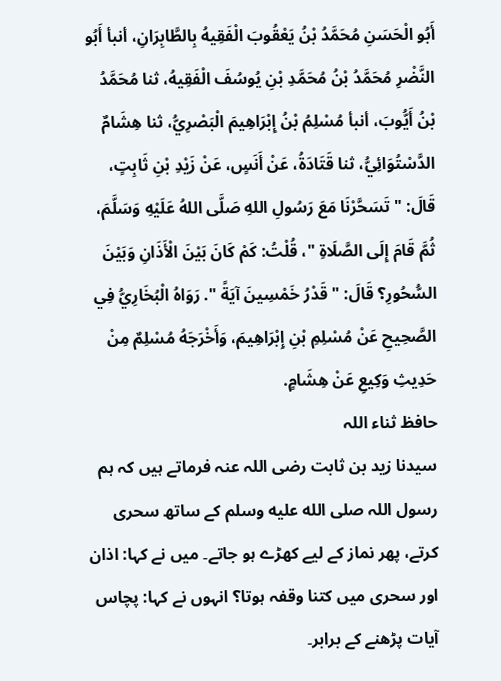أَبُو الْحَسَنِ مُحَمَّدُ بْنُ يَعْقُوبَ الْفَقِيهُ بِالطَّابِرَانِ، أنبأ أَبُو النَّضْرِ مُحَمَّدُ بْنُ مُحَمَّدِ بْنِ يُوسُفَ الْفَقِيهُ، ثنا مُحَمَّدُ بْنُ أَيُّوبَ، أنبأ مُسْلِمُ بْنُ إِبْرَاهِيمَ الْبَصْرِيُّ، ثنا هِشَامٌ الدَّسْتُوَائِيُّ، ثنا قَتَادَةُ، عَنْ أَنَسٍ، عَنْ زَيْدِ بْنِ ثَابِتٍ، قَالَ: " تَسَحَّرْنَا مَعَ رَسُولِ اللهِ صَلَّى اللهُ عَلَيْهِ وَسَلَّمَ، ثُمَّ قَامَ إِلَى الصَّلَاةِ "، قُلْتُ: كَمْ كَانَ بَيْنَ الْأَذَانِ وَبَيْنَ السُّحُورِ؟ قَالَ: " قَدْرُ خَمْسِينَ آيَةً ". رَوَاهُ الْبُخَارِيُّ فِي الصَّحِيحِ عَنْ مُسْلِمِ بْنِ إِبْرَاهِيمَ، وَأَخْرَجَهُ مُسْلِمٌ مِنْ حَدِيثِ وَكِيعِ عَنْ هِشَامٍ.
حافظ ثناء اللہ
سیدنا زید بن ثابت رضی اللہ عنہ فرماتے ہیں کہ ہم رسول اللہ صلى الله عليه وسلم کے ساتھ سحری کرتے، پھر نماز کے لیے کھڑے ہو جاتے۔ میں نے کہا: اذان اور سحری میں کتنا وقفہ ہوتا؟ انہوں نے کہا: پچاس آیات پڑھنے کے برابر۔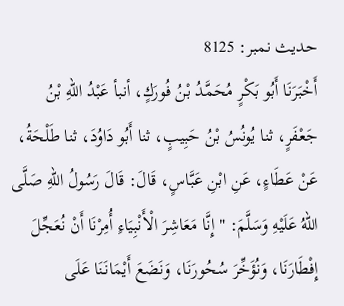حدیث نمبر: 8125
أَخْبَرَنَا أَبُو بَكْرٍ مُحَمَّدُ بْنُ فُورَكٍ، أنبأ عَبْدُ اللهِ بْنُ جَعْفَرٍ، ثنا يُونُسُ بْنُ حَبِيبٍ، ثنا أَبُو دَاوُدَ، ثنا طَلْحَةُ، عَنْ عَطَاءٍ، عَنِ ابْنِ عَبَّاسٍ، قَالَ: قَالَ رَسُولُ اللهِ صَلَّى اللهُ عَلَيْهِ وَسَلَّمَ: " إِنَّا مَعَاشِرَ الْأَنْبِيَاءِ أُمِرْنَا أَنْ نُعَجِّلَ إِفْطَارَنَا، وَنُؤَخِّرَ سُحُورَنَا، وَنَضَعَ أَيْمَانَنَا عَلَى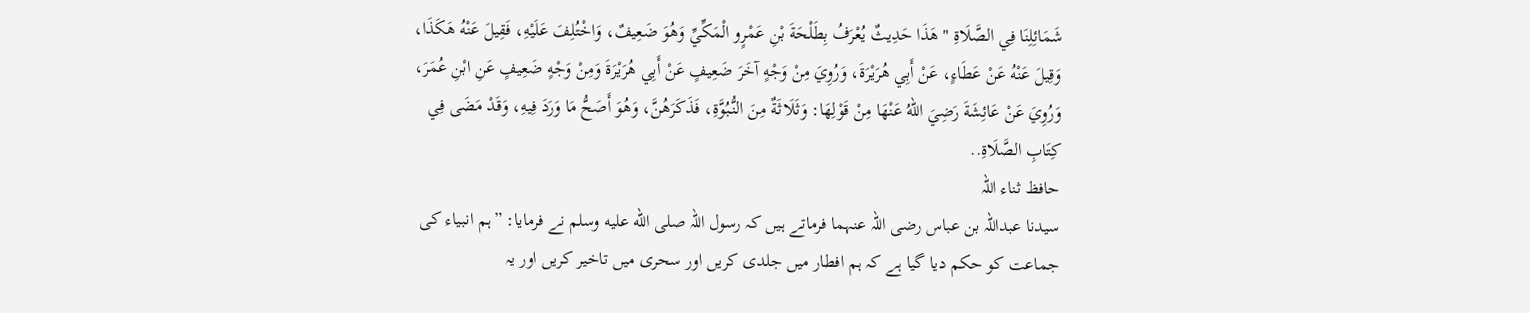شَمَائِلِنَا فِي الصَّلَاةِ " هَذَا حَدِيثٌ يُعْرَفُ بِطَلْحَةَ بْنِ عَمْرٍو الْمَكِّيِّ وَهُوَ ضَعِيفٌ، وَاخْتُلِفَ عَلَيْهِ، فَقِيلَ عَنْهُ هَكَذَا، وَقِيلَ عَنْهُ عَنْ عَطَاءٍ، عَنْ أَبِي هُرَيْرَةَ، وَرُوِيَ مِنْ وَجْهٍ آخَرَ ضَعِيفٍ عَنْ أَبِي هُرَيْرَةَ وَمِنْ وَجْهٍ ضَعِيفٍ عَنِ ابْنِ عُمَرَ، وَرُوِيَ عَنْ عَائِشَةَ رَضِيَ اللهُ عَنْهَا مِنْ قَوْلِهَا: وَثَلَاثَةٌ مِنَ النُّبُوَّةِ، فَذَكَرَهُنَّ، وَهُوَ أَصَحُّ مَا وَرَدَ فِيهِ، وَقَدْ مَضَى فِي كِتَابِ الصَّلَاةِ..
حافظ ثناء اللہ
سیدنا عبداللہ بن عباس رضی اللہ عنہما فرماتے ہیں کہ رسول اللہ صلى الله عليه وسلم نے فرمایا: ”ہم انبیاء کی جماعت کو حکم دیا گیا ہے کہ ہم افطار میں جلدی کریں اور سحری میں تاخیر کریں اور یہ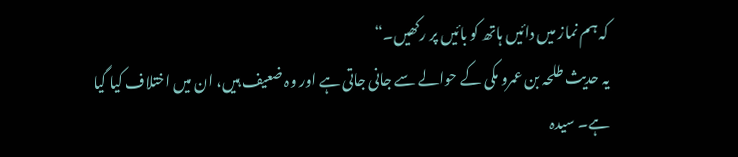کہ ہم نماز میں دائیں ہاتھ کو بائیں پر رکھیں۔“
یہ حدیث طلحہ بن عمرو مکی کے حوالے سے جانی جاتی ہے اور وہ ضعیف ہیں، ان میں اختلاف کیا گیا ہے۔ سیدہ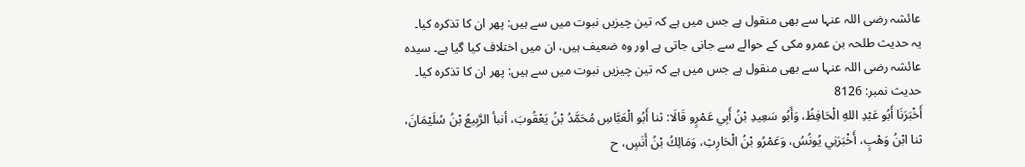عائشہ رضی اللہ عنہا سے بھی منقول ہے جس میں ہے کہ تین چیزیں نبوت میں سے ہیں: پھر ان کا تذکرہ کیا۔
یہ حدیث طلحہ بن عمرو مکی کے حوالے سے جانی جاتی ہے اور وہ ضعیف ہیں، ان میں اختلاف کیا گیا ہے۔ سیدہ عائشہ رضی اللہ عنہا سے بھی منقول ہے جس میں ہے کہ تین چیزیں نبوت میں سے ہیں: پھر ان کا تذکرہ کیا۔
حدیث نمبر: 8126
أَخْبَرَنَا أَبُو عَبْدِ اللهِ الْحَافِظُ، وَأَبُو سَعِيدِ بْنُ أَبِي عَمْرٍو قَالَا: ثنا أَبُو الْعَبَّاسِ مُحَمَّدُ بْنُ يَعْقُوبَ، أنبأ الرَّبِيعُ بْنُ سُلَيْمَانَ، ثنا ابْنُ وَهْبٍ، أَخْبَرَنِي يُونُسُ، وَعَمْرُو بْنُ الْحَارِثِ، وَمَالِكُ بْنُ أَنَسٍ، ح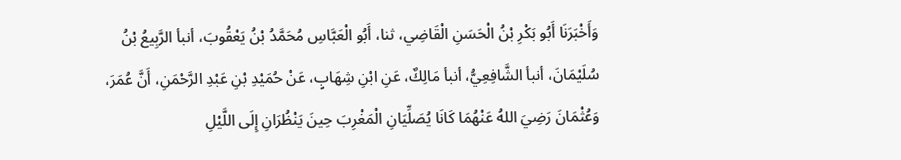وَأَخْبَرَنَا أَبُو بَكْرِ بْنُ الْحَسَنِ الْقَاضِي، ثنا، أَبُو الْعَبَّاسِ مُحَمَّدُ بْنُ يَعْقُوبَ، أنبأ الرَّبِيعُ بْنُ سُلَيْمَانَ، أنبأ الشَّافِعِيُّ، أنبأ مَالِكٌ، عَنِ ابْنِ شِهَابٍ، عَنْ حُمَيْدِ بْنِ عَبْدِ الرَّحْمَنِ، أَنَّ عُمَرَ، وَعُثْمَانَ رَضِيَ اللهُ عَنْهُمَا كَانَا يُصَلِّيَانِ الْمَغْرِبَ حِينَ يَنْظُرَانِ إِلَى اللَّيْلِ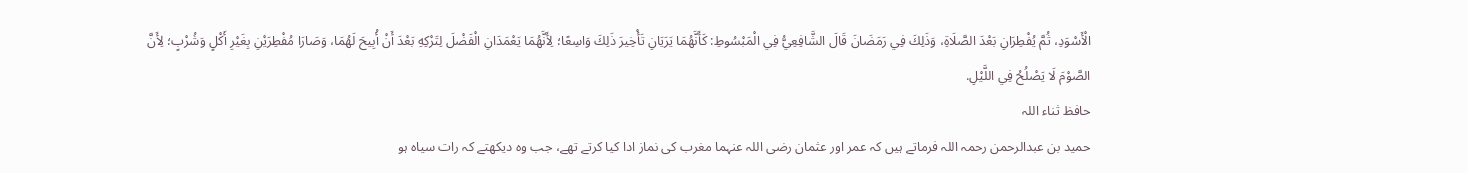الْأَسْوَدِ، ثُمَّ يُفْطِرَانِ بَعْدَ الصَّلَاةِ، وَذَلِكَ فِي رَمَضَانَ قَالَ الشَّافِعِيُّ فِي الْمَبْسُوطِ: كَأَنَّهُمَا يَرَيَانِ تَأْخِيرَ ذَلِكَ وَاسِعًا؛ لِأَنَّهُمَا يَعْمَدَانِ الْفَضْلَ لِتَرْكِهِ بَعْدَ أَنْ أُبِيحَ لَهُمَا، وَصَارَا مُفْطِرَيْنِ بِغَيْرِ أَكْلٍ وَشُرْبٍ؛ لِأَنَّ الصَّوْمَ لَا يَصْلُحُ فِي اللَّيْلِ.
حافظ ثناء اللہ
حمید بن عبدالرحمن رحمہ اللہ فرماتے ہیں کہ عمر اور عثمان رضی اللہ عنہما مغرب کی نماز ادا کیا کرتے تھے، جب وہ دیکھتے کہ رات سیاہ ہو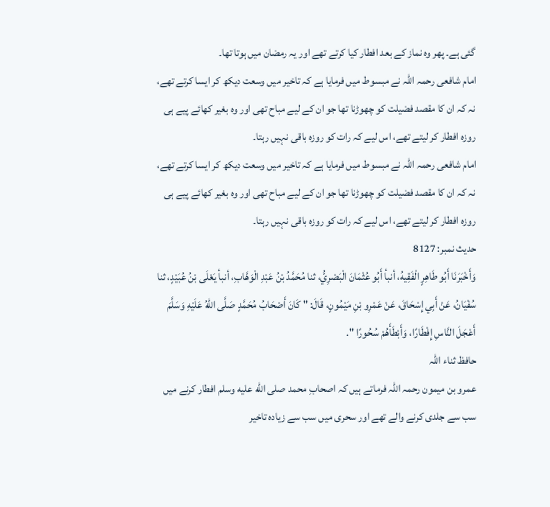گئی ہے۔ پھر وہ نماز کے بعد افطار کیا کرتے تھے اور یہ رمضان میں ہوتا تھا۔
امام شافعی رحمہ اللہ نے مبسوط میں فرمایا ہے کہ تاخیر میں وسعت دیکھ کر ایسا کرتے تھے، نہ کہ ان کا مقصد فضیلت کو چھوڑنا تھا جو ان کے لیے مباح تھی اور وہ بغیر کھائے پیے ہی روزہ افطار کر لیتے تھے، اس لیے کہ رات کو روزہ باقی نہیں رہتا۔
امام شافعی رحمہ اللہ نے مبسوط میں فرمایا ہے کہ تاخیر میں وسعت دیکھ کر ایسا کرتے تھے، نہ کہ ان کا مقصد فضیلت کو چھوڑنا تھا جو ان کے لیے مباح تھی اور وہ بغیر کھائے پیے ہی روزہ افطار کر لیتے تھے، اس لیے کہ رات کو روزہ باقی نہیں رہتا۔
حدیث نمبر: 8127
وَأَخْبَرَنَا أَبُو طَاهِرٍ الْفَقِيهُ، أنبأ أَبُو عُثْمَانَ الْبَصْرِيُّ، ثنا مُحَمَّدُ بْنُ عَبْدِ الْوَهَّابِ، أنبأ يَعْلَى بْنُ عُبَيْدٍ، ثنا سُفْيَانُ، عَنْ أَبِي إِسْحَاقَ، عَنْ عَمْرِو بْنِ مَيْمُونٍ، قَالَ: " كَانَ أَصْحَابُ مُحَمَّدٍ صَلَّى اللهُ عَلَيْهِ وَسَلَّمَ أَعْجَلَ النَّاسِ إِفْطَارًا، وَأَبْطَأَهُمْ سُحُورًا ".
حافظ ثناء اللہ
عمرو بن میمون رحمہ اللہ فرماتے ہیں کہ اصحابِ محمد صلى الله عليه وسلم افطار کرنے میں سب سے جلدی کرنے والے تھے اور سحری میں سب سے زیادہ تاخیر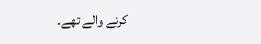کرنے والے تھے۔